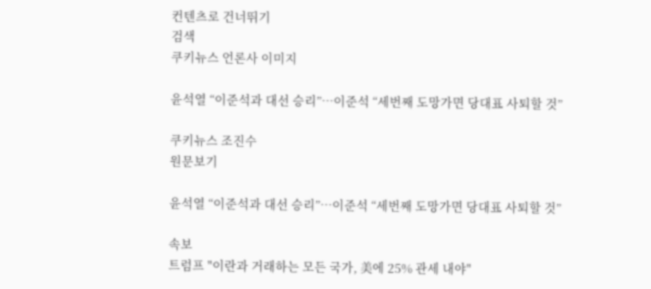컨텐츠로 건너뛰기
검색
쿠키뉴스 언론사 이미지

윤석열 “이준석과 대선 승리”…이준석 “세번째 도망가면 당대표 사퇴할 것”

쿠키뉴스 조진수
원문보기

윤석열 “이준석과 대선 승리”…이준석 “세번째 도망가면 당대표 사퇴할 것”

속보
트럼프 "이란과 거래하는 모든 국가, 美에 25% 관세 내야"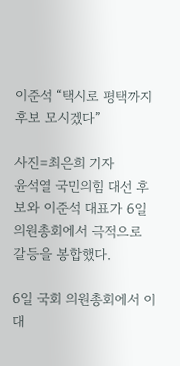이준석 “택시로 평택까지 후보 모시겠다”

사진=최은희 기자
윤석열 국민의힘 대선 후보와 이준석 대표가 6일 의원총회에서 극적으로 갈등을 봉합했다.

6일 국회 의원총회에서 이 대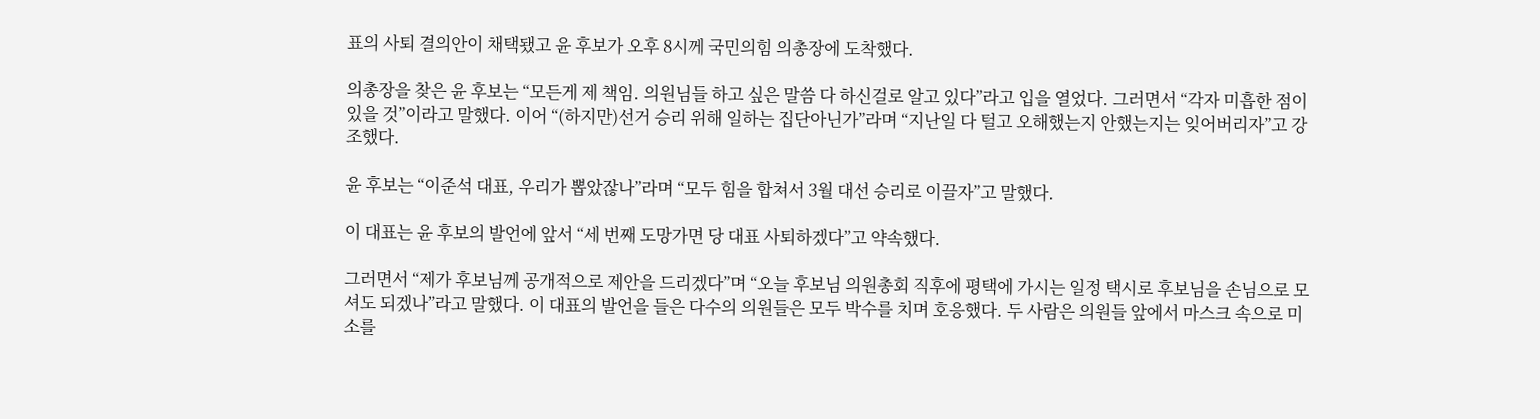표의 사퇴 결의안이 채택됐고 윤 후보가 오후 8시께 국민의힘 의총장에 도착했다.

의총장을 찾은 윤 후보는 “모든게 제 책임. 의원님들 하고 싶은 말씀 다 하신걸로 알고 있다”라고 입을 열었다. 그러면서 “각자 미흡한 점이 있을 것”이라고 말했다. 이어 “(하지만)선거 승리 위해 일하는 집단아닌가”라며 “지난일 다 털고 오해했는지 안했는지는 잊어버리자”고 강조했다.

윤 후보는 “이준석 대표, 우리가 뽑았잖나”라며 “모두 힘을 합쳐서 3월 대선 승리로 이끌자”고 말했다.

이 대표는 윤 후보의 발언에 앞서 “세 번째 도망가면 당 대표 사퇴하겠다”고 약속했다.

그러면서 “제가 후보님께 공개적으로 제안을 드리겠다”며 “오늘 후보님 의원총회 직후에 평택에 가시는 일정 택시로 후보님을 손님으로 모셔도 되겠나”라고 말했다. 이 대표의 발언을 들은 다수의 의원들은 모두 박수를 치며 호응했다. 두 사람은 의원들 앞에서 마스크 속으로 미소를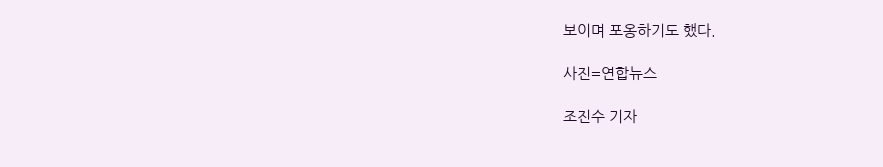보이며 포옹하기도 했다.

사진=연합뉴스

조진수 기자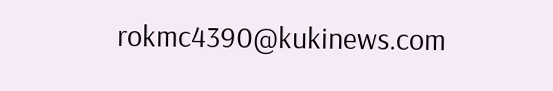rokmc4390@kukinews.com